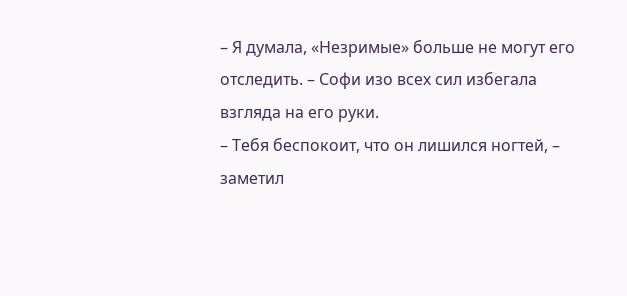– Я думала, «Незримые» больше не могут его отследить. – Софи изо всех сил избегала взгляда на его руки.
– Тебя беспокоит, что он лишился ногтей, – заметил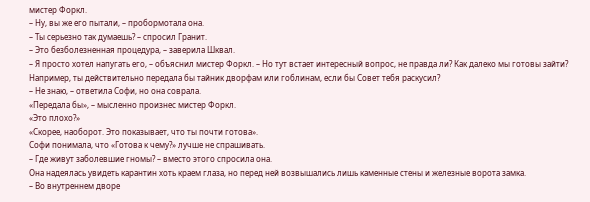мистер Форкл.
– Ну, вы же его пытали, – пробормотала она.
– Ты серьезно так думаешь? – спросил Гранит.
– Это безболезненная процедура, – заверила Шквал.
– Я просто хотел напугать его, – объяснил мистер Форкл. – Но тут встает интересный вопрос, не правда ли? Как далеко мы готовы зайти? Например, ты действительно передала бы тайник дворфам или гоблинам, если бы Совет тебя раскусил?
– Не знаю, – ответила Софи, но она соврала.
«Передала бы», – мысленно произнес мистер Форкл.
«Это плохо?»
«Скорее, наоборот. Это показывает, что ты почти готова».
Софи понимала, что «Готова к чему?» лучше не спрашивать.
– Где живут заболевшие гномы? – вместо этого спросила она.
Она надеялась увидеть карантин хоть краем глаза, но перед ней возвышались лишь каменные стены и железные ворота замка.
– Во внутреннем дворе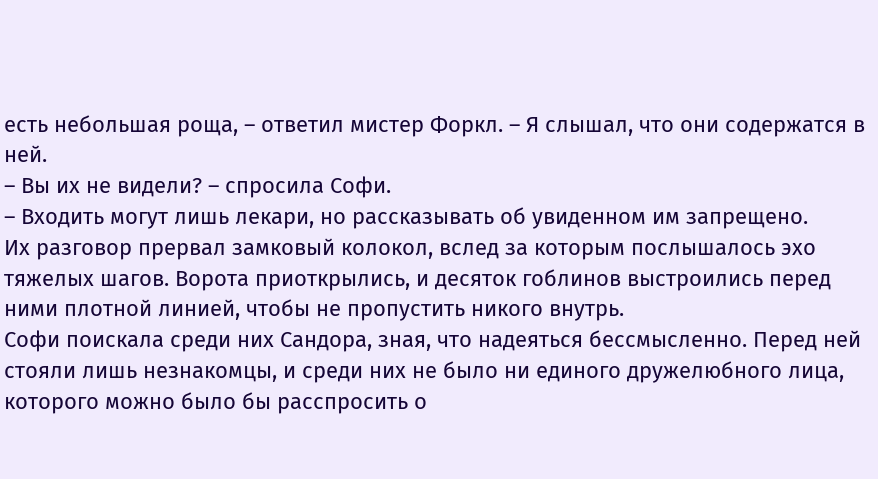есть небольшая роща, – ответил мистер Форкл. – Я слышал, что они содержатся в ней.
– Вы их не видели? – спросила Софи.
– Входить могут лишь лекари, но рассказывать об увиденном им запрещено.
Их разговор прервал замковый колокол, вслед за которым послышалось эхо тяжелых шагов. Ворота приоткрылись, и десяток гоблинов выстроились перед ними плотной линией, чтобы не пропустить никого внутрь.
Софи поискала среди них Сандора, зная, что надеяться бессмысленно. Перед ней стояли лишь незнакомцы, и среди них не было ни единого дружелюбного лица, которого можно было бы расспросить о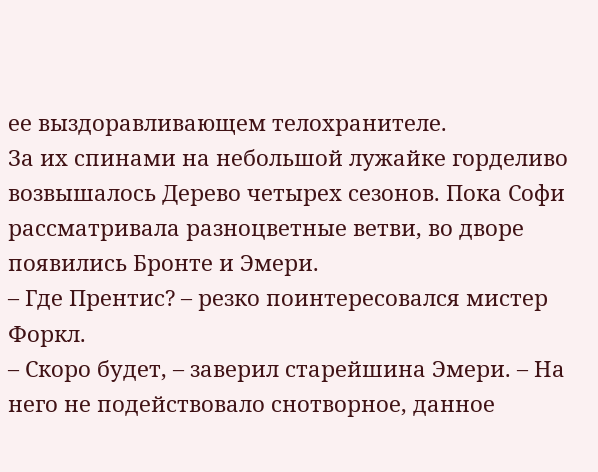ее выздоравливающем телохранителе.
За их спинами на небольшой лужайке горделиво возвышалось Дерево четырех сезонов. Пока Софи рассматривала разноцветные ветви, во дворе появились Бронте и Эмери.
– Где Прентис? – резко поинтересовался мистер Форкл.
– Скоро будет, – заверил старейшина Эмери. – На него не подействовало снотворное, данное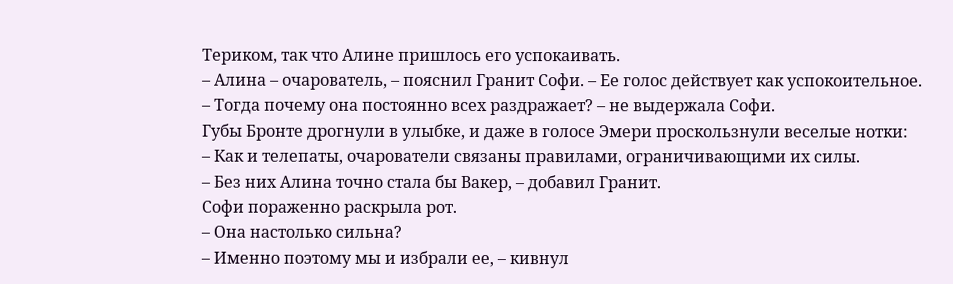Териком, так что Алине пришлось его успокаивать.
– Алина – очарователь, – пояснил Гранит Софи. – Ее голос действует как успокоительное.
– Тогда почему она постоянно всех раздражает? – не выдержала Софи.
Губы Бронте дрогнули в улыбке, и даже в голосе Эмери проскользнули веселые нотки:
– Как и телепаты, очарователи связаны правилами, ограничивающими их силы.
– Без них Алина точно стала бы Вакер, – добавил Гранит.
Софи пораженно раскрыла рот.
– Она настолько сильна?
– Именно поэтому мы и избрали ее, – кивнул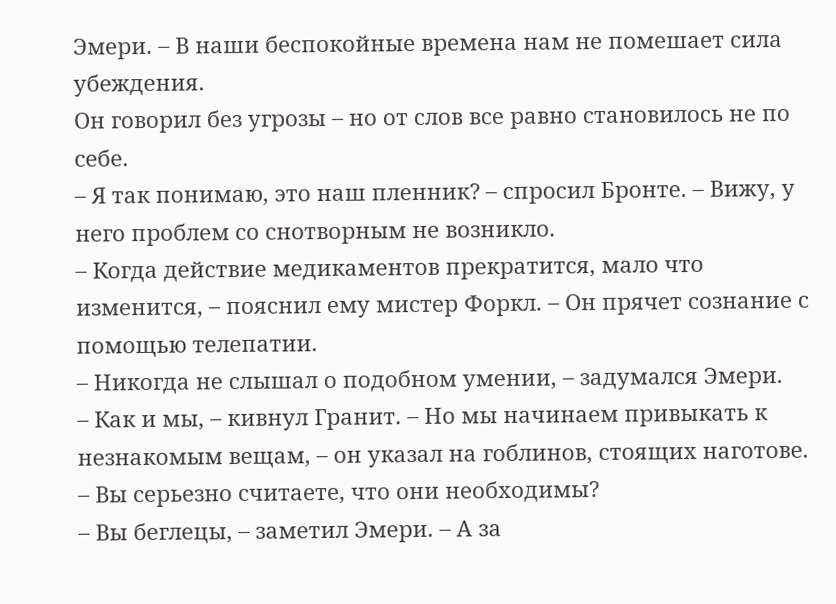Эмери. – В наши беспокойные времена нам не помешает сила убеждения.
Он говорил без угрозы – но от слов все равно становилось не по себе.
– Я так понимаю, это наш пленник? – спросил Бронте. – Вижу, у него проблем со снотворным не возникло.
– Когда действие медикаментов прекратится, мало что изменится, – пояснил ему мистер Форкл. – Он прячет сознание с помощью телепатии.
– Никогда не слышал о подобном умении, – задумался Эмери.
– Как и мы, – кивнул Гранит. – Но мы начинаем привыкать к незнакомым вещам, – он указал на гоблинов, стоящих наготове. – Вы серьезно считаете, что они необходимы?
– Вы беглецы, – заметил Эмери. – А за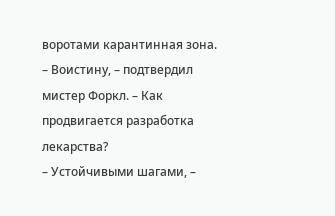воротами карантинная зона.
– Воистину, – подтвердил мистер Форкл. – Как продвигается разработка лекарства?
– Устойчивыми шагами, –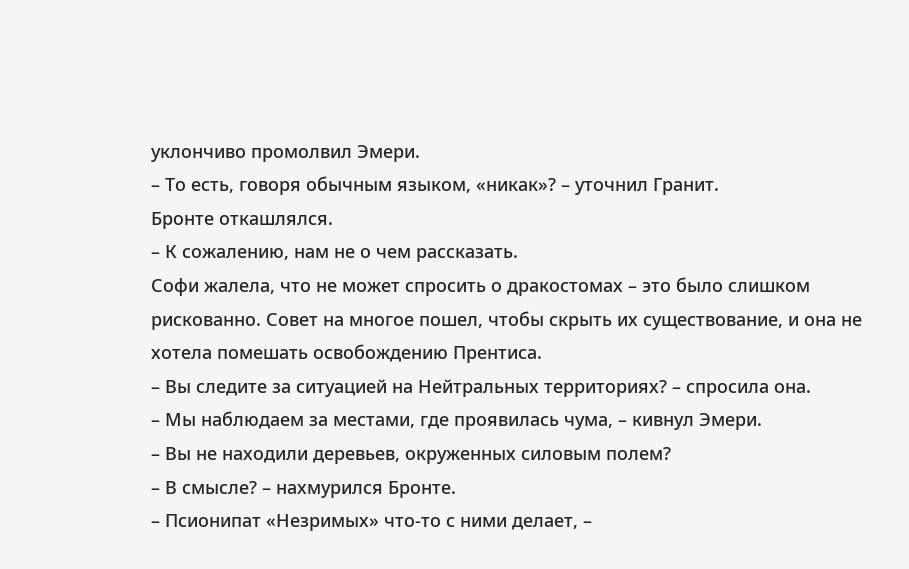уклончиво промолвил Эмери.
– То есть, говоря обычным языком, «никак»? – уточнил Гранит.
Бронте откашлялся.
– К сожалению, нам не о чем рассказать.
Софи жалела, что не может спросить о дракостомах – это было слишком рискованно. Совет на многое пошел, чтобы скрыть их существование, и она не хотела помешать освобождению Прентиса.
– Вы следите за ситуацией на Нейтральных территориях? – спросила она.
– Мы наблюдаем за местами, где проявилась чума, – кивнул Эмери.
– Вы не находили деревьев, окруженных силовым полем?
– В смысле? – нахмурился Бронте.
– Псионипат «Незримых» что-то с ними делает, –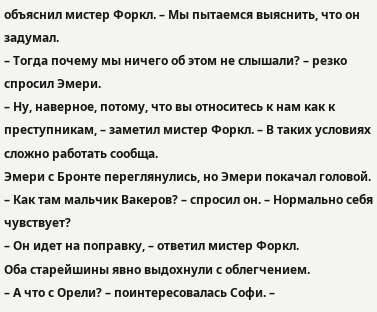объяснил мистер Форкл. – Мы пытаемся выяснить, что он задумал.
– Тогда почему мы ничего об этом не слышали? – резко спросил Эмери.
– Ну, наверное, потому, что вы относитесь к нам как к преступникам, – заметил мистер Форкл. – В таких условиях сложно работать сообща.
Эмери с Бронте переглянулись, но Эмери покачал головой.
– Как там мальчик Вакеров? – спросил он. – Нормально себя чувствует?
– Он идет на поправку, – ответил мистер Форкл.
Оба старейшины явно выдохнули с облегчением.
– А что с Орели? – поинтересовалась Софи. –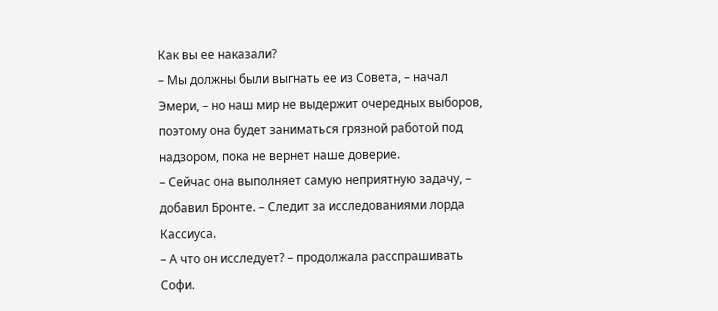Как вы ее наказали?
– Мы должны были выгнать ее из Совета, – начал Эмери, – но наш мир не выдержит очередных выборов, поэтому она будет заниматься грязной работой под надзором, пока не вернет наше доверие.
– Сейчас она выполняет самую неприятную задачу, – добавил Бронте. – Следит за исследованиями лорда Кассиуса.
– А что он исследует? – продолжала расспрашивать Софи.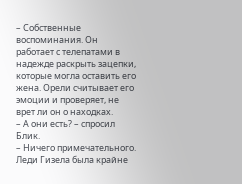– Собственные воспоминания. Он работает с телепатами в надежде раскрыть зацепки, которые могла оставить его жена. Орели считывает его эмоции и проверяет, не врет ли он о находках.
– А они есть? – спросил Блик.
– Ничего примечательного. Леди Гизела была крайне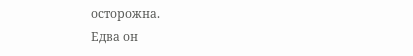осторожна.
Едва он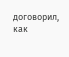договорил, как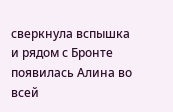сверкнула вспышка и рядом с Бронте появилась Алина во всей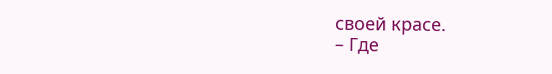своей красе.
– Где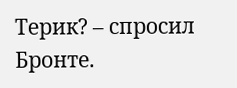Терик? – спросил Бронте.